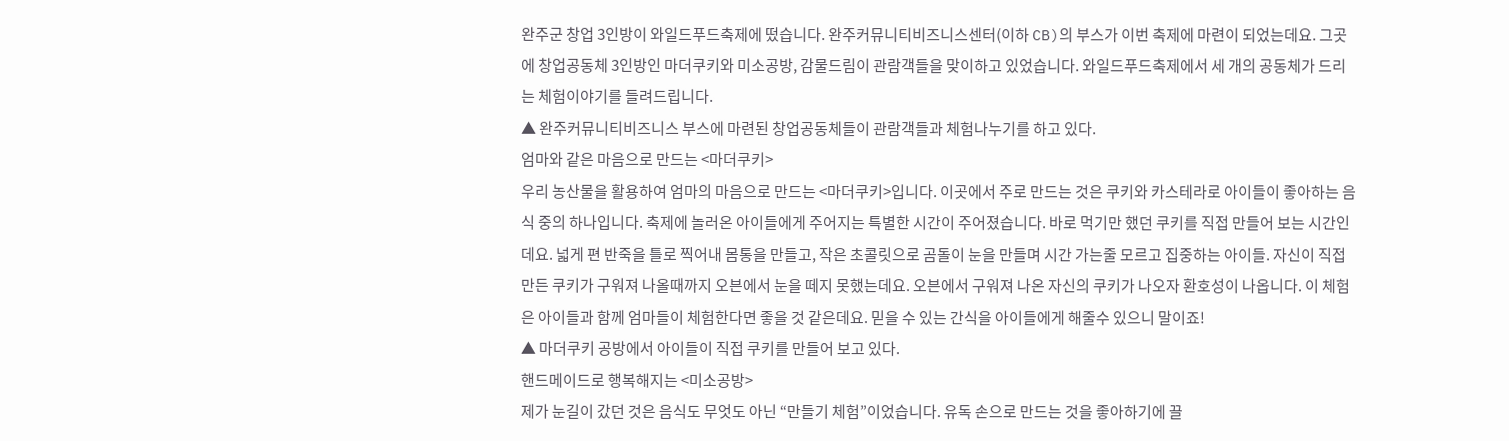완주군 창업 3인방이 와일드푸드축제에 떴습니다. 완주커뮤니티비즈니스센터(이하 CB)의 부스가 이번 축제에 마련이 되었는데요. 그곳에 창업공동체 3인방인 마더쿠키와 미소공방, 감물드림이 관람객들을 맞이하고 있었습니다. 와일드푸드축제에서 세 개의 공동체가 드리는 체험이야기를 들려드립니다.
▲ 완주커뮤니티비즈니스 부스에 마련된 창업공동체들이 관람객들과 체험나누기를 하고 있다.
엄마와 같은 마음으로 만드는 <마더쿠키>
우리 농산물을 활용하여 엄마의 마음으로 만드는 <마더쿠키>입니다. 이곳에서 주로 만드는 것은 쿠키와 카스테라로 아이들이 좋아하는 음식 중의 하나입니다. 축제에 놀러온 아이들에게 주어지는 특별한 시간이 주어졌습니다. 바로 먹기만 했던 쿠키를 직접 만들어 보는 시간인데요. 넓게 편 반죽을 틀로 찍어내 몸통을 만들고, 작은 초콜릿으로 곰돌이 눈을 만들며 시간 가는줄 모르고 집중하는 아이들. 자신이 직접 만든 쿠키가 구워져 나올때까지 오븐에서 눈을 떼지 못했는데요. 오븐에서 구워져 나온 자신의 쿠키가 나오자 환호성이 나옵니다. 이 체험은 아이들과 함께 엄마들이 체험한다면 좋을 것 같은데요. 믿을 수 있는 간식을 아이들에게 해줄수 있으니 말이죠!
▲ 마더쿠키 공방에서 아이들이 직접 쿠키를 만들어 보고 있다.
핸드메이드로 행복해지는 <미소공방>
제가 눈길이 갔던 것은 음식도 무엇도 아닌 “만들기 체험”이었습니다. 유독 손으로 만드는 것을 좋아하기에 끌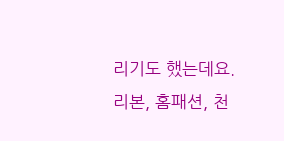리기도 했는데요. 리본, 홈패션, 천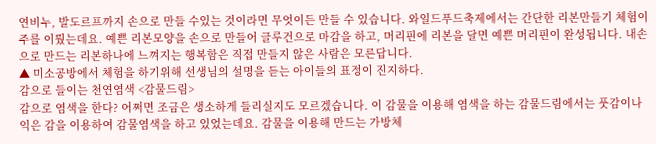연비누, 발도르프까지 손으로 만들 수있는 것이라면 무엇이든 만들 수 있습니다. 와일드푸드축제에서는 간단한 리본만들기 체험이 주를 이뤘는데요. 예쁜 리본모양을 손으로 만들어 글루건으로 마감을 하고, 머리핀에 리본을 달면 예쁜 머리핀이 완성됩니다. 내손으로 만드는 리본하나에 느껴지는 행복함은 직접 만들지 않은 사람은 모른답니다.
▲ 미소공방에서 체험을 하기위해 선생님의 설명을 듣는 아이들의 표정이 진지하다.
감으로 들이는 천연염색 <감물드림>
감으로 염색을 한다? 어쩌면 조금은 생소하게 들리실지도 모르겠습니다. 이 감물을 이용해 염색을 하는 감물드림에서는 풋감이나 익은 감을 이용하여 감물염색을 하고 있었는데요. 감물을 이용해 만드는 가방체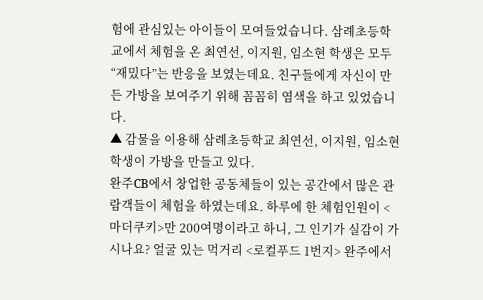험에 관심있는 아이들이 모여들었습니다. 삼례초등학교에서 체험을 온 최연선, 이지원, 임소현 학생은 모두 “재밌다”는 반응을 보였는데요. 친구들에게 자신이 만든 가방을 보여주기 위해 꼼꼼히 염색을 하고 있었습니다.
▲ 감물을 이용해 삼례초등학교 최연선, 이지원, 임소현 학생이 가방을 만들고 있다.
완주CB에서 창업한 공동체들이 있는 공간에서 많은 관람객들이 체험을 하였는데요. 하루에 한 체험인원이 <마더쿠키>만 200여명이라고 하니, 그 인기가 실감이 가시나요? 얼굴 있는 먹거리 <로컬푸드 1번지> 완주에서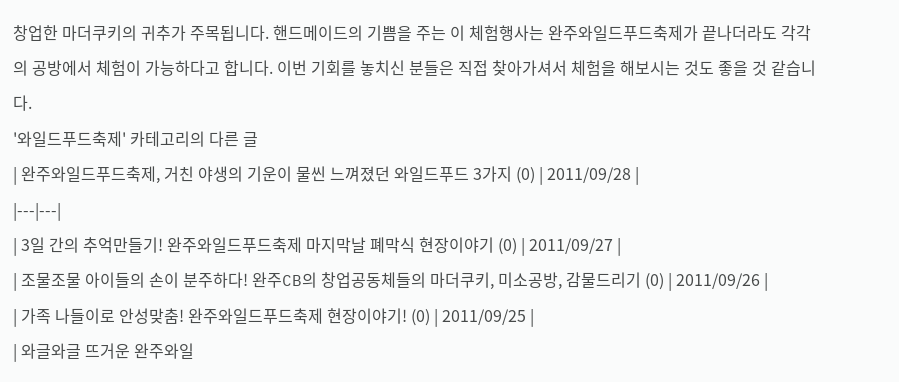창업한 마더쿠키의 귀추가 주목됩니다. 핸드메이드의 기쁨을 주는 이 체험행사는 완주와일드푸드축제가 끝나더라도 각각의 공방에서 체험이 가능하다고 합니다. 이번 기회를 놓치신 분들은 직접 찾아가셔서 체험을 해보시는 것도 좋을 것 같습니다.
'와일드푸드축제' 카테고리의 다른 글
| 완주와일드푸드축제, 거친 야생의 기운이 물씬 느껴졌던 와일드푸드 3가지 (0) | 2011/09/28 |
|---|---|
| 3일 간의 추억만들기! 완주와일드푸드축제 마지막날 폐막식 현장이야기 (0) | 2011/09/27 |
| 조물조물 아이들의 손이 분주하다! 완주CB의 창업공동체들의 마더쿠키, 미소공방, 감물드리기 (0) | 2011/09/26 |
| 가족 나들이로 안성맞춤! 완주와일드푸드축제 현장이야기! (0) | 2011/09/25 |
| 와글와글 뜨거운 완주와일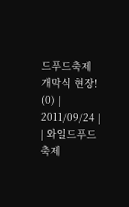드푸드축제 개막식 현장! (0) | 2011/09/24 |
| 와일드푸드축제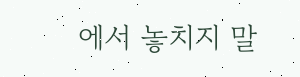에서 놓치지 말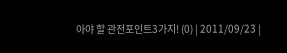아야 할 관전포인트3가지! (0) | 2011/09/23 |